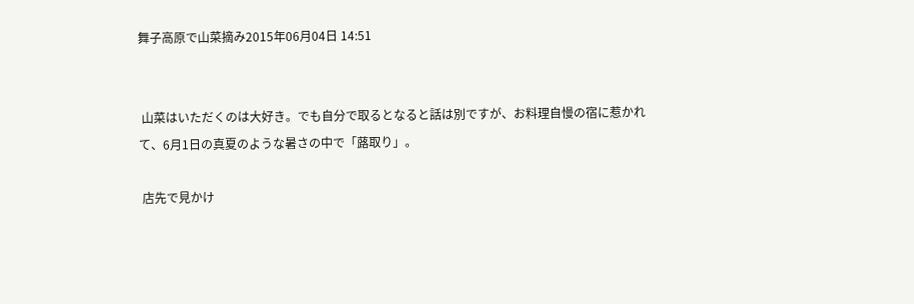舞子高原で山菜摘み2015年06月04日 14:51


 山菜はいただくのは大好き。でも自分で取るとなると話は別ですが、お料理自慢の宿に惹かれて、6月1日の真夏のような暑さの中で「蕗取り」。

 店先で見かけ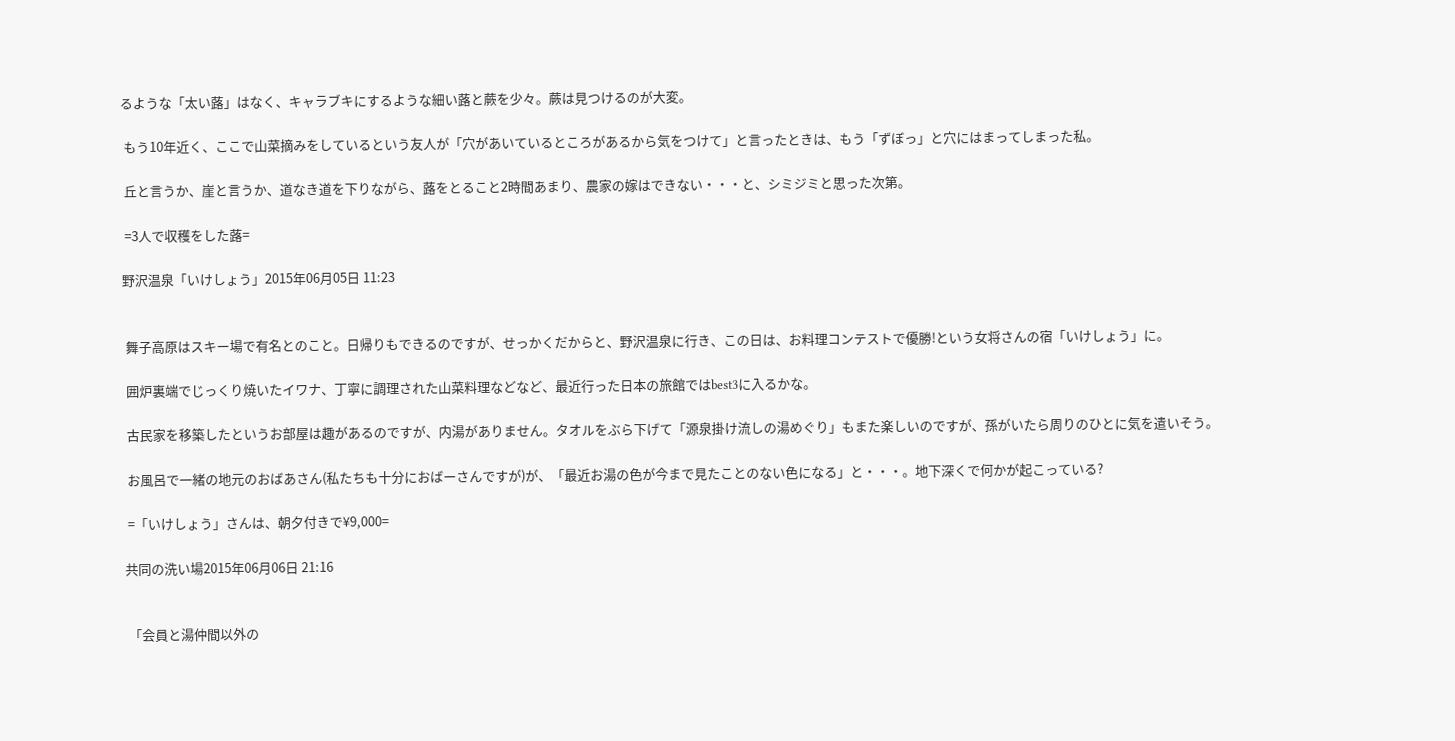るような「太い蕗」はなく、キャラブキにするような細い蕗と蕨を少々。蕨は見つけるのが大変。

 もう10年近く、ここで山菜摘みをしているという友人が「穴があいているところがあるから気をつけて」と言ったときは、もう「ずぼっ」と穴にはまってしまった私。

 丘と言うか、崖と言うか、道なき道を下りながら、蕗をとること2時間あまり、農家の嫁はできない・・・と、シミジミと思った次第。

 =3人で収穫をした蕗=

野沢温泉「いけしょう」2015年06月05日 11:23


 舞子高原はスキー場で有名とのこと。日帰りもできるのですが、せっかくだからと、野沢温泉に行き、この日は、お料理コンテストで優勝!という女将さんの宿「いけしょう」に。

 囲炉裏端でじっくり焼いたイワナ、丁寧に調理された山菜料理などなど、最近行った日本の旅館ではbest3に入るかな。

 古民家を移築したというお部屋は趣があるのですが、内湯がありません。タオルをぶら下げて「源泉掛け流しの湯めぐり」もまた楽しいのですが、孫がいたら周りのひとに気を遣いそう。

 お風呂で一緒の地元のおばあさん(私たちも十分におばーさんですが)が、「最近お湯の色が今まで見たことのない色になる」と・・・。地下深くで何かが起こっている?

 =「いけしょう」さんは、朝夕付きで¥9,000=

共同の洗い場2015年06月06日 21:16


 「会員と湯仲間以外の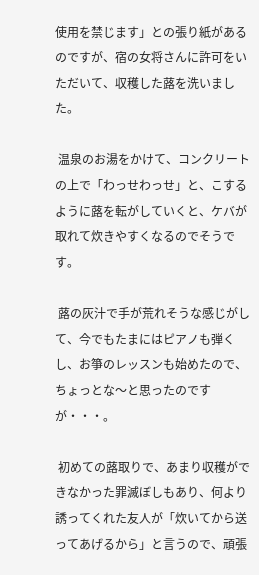使用を禁じます」との張り紙があるのですが、宿の女将さんに許可をいただいて、収穫した蕗を洗いました。

 温泉のお湯をかけて、コンクリートの上で「わっせわっせ」と、こするように蕗を転がしていくと、ケバが取れて炊きやすくなるのでそうです。

 蕗の灰汁で手が荒れそうな感じがして、今でもたまにはピアノも弾くし、お箏のレッスンも始めたので、ちょっとな〜と思ったのですが・・・。

 初めての蕗取りで、あまり収穫ができなかった罪滅ぼしもあり、何より誘ってくれた友人が「炊いてから送ってあげるから」と言うので、頑張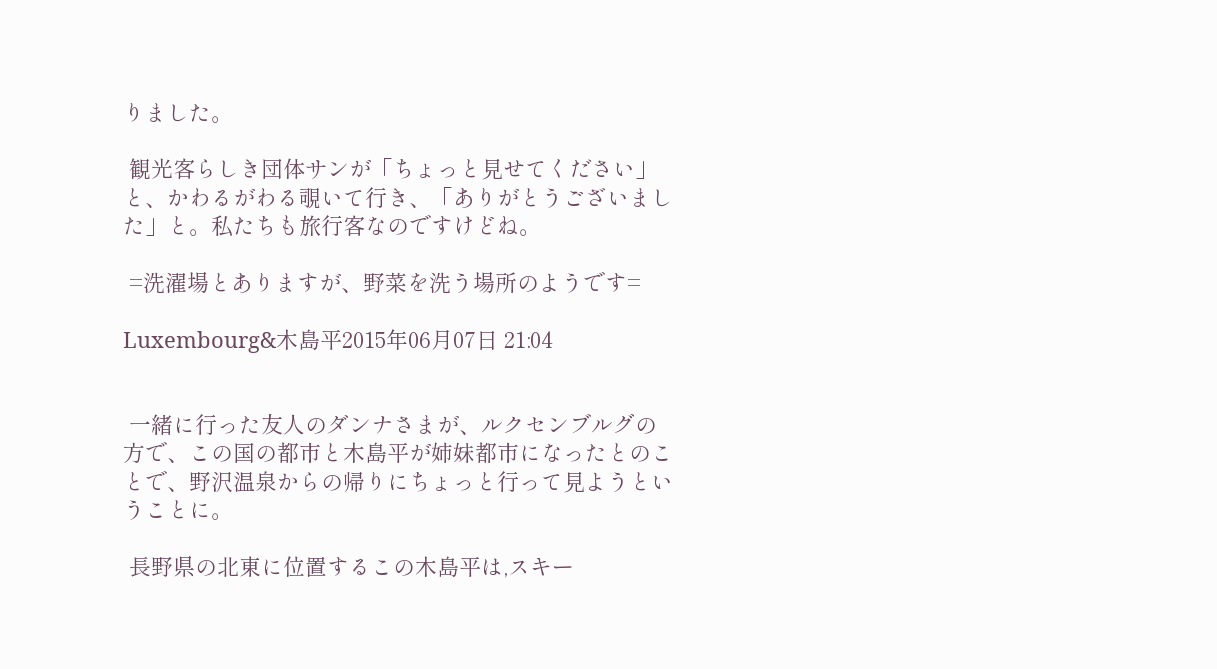りました。

 観光客らしき団体サンが「ちょっと見せてください」と、かわるがわる覗いて行き、「ありがとうございました」と。私たちも旅行客なのですけどね。

 =洗濯場とありますが、野菜を洗う場所のようです=

Luxembourg&木島平2015年06月07日 21:04


 一緒に行った友人のダンナさまが、ルクセンブルグの方で、この国の都市と木島平が姉妹都市になったとのことで、野沢温泉からの帰りにちょっと行って見ようということに。

 長野県の北東に位置するこの木島平は,スキー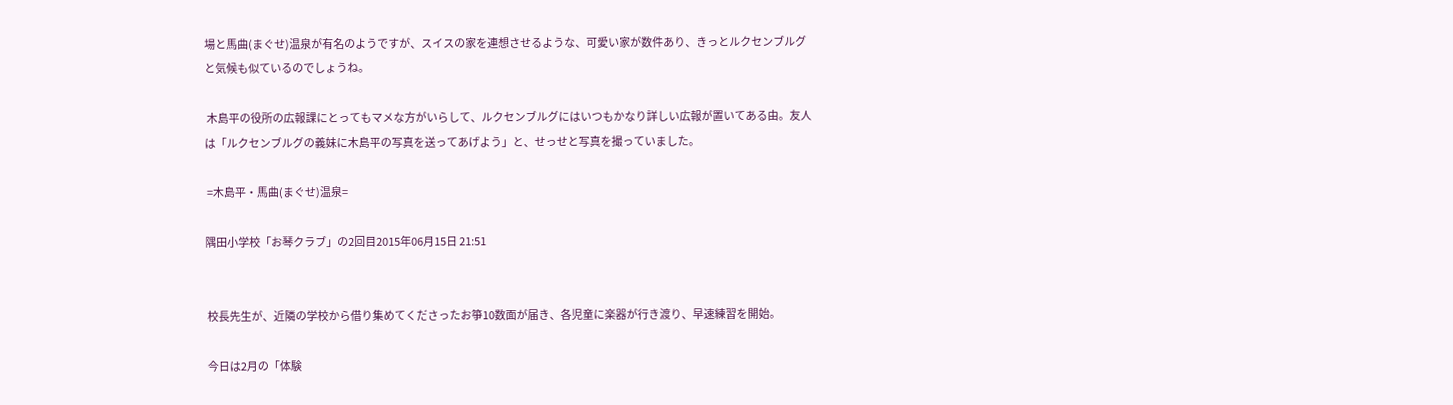場と馬曲(まぐせ)温泉が有名のようですが、スイスの家を連想させるような、可愛い家が数件あり、きっとルクセンブルグと気候も似ているのでしょうね。

 木島平の役所の広報課にとってもマメな方がいらして、ルクセンブルグにはいつもかなり詳しい広報が置いてある由。友人は「ルクセンブルグの義妹に木島平の写真を送ってあげよう」と、せっせと写真を撮っていました。

 =木島平・馬曲(まぐせ)温泉=

隅田小学校「お琴クラブ」の2回目2015年06月15日 21:51


 校長先生が、近隣の学校から借り集めてくださったお箏10数面が届き、各児童に楽器が行き渡り、早速練習を開始。

 今日は2月の「体験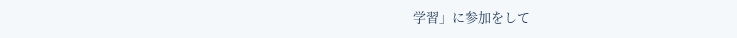学習」に参加をして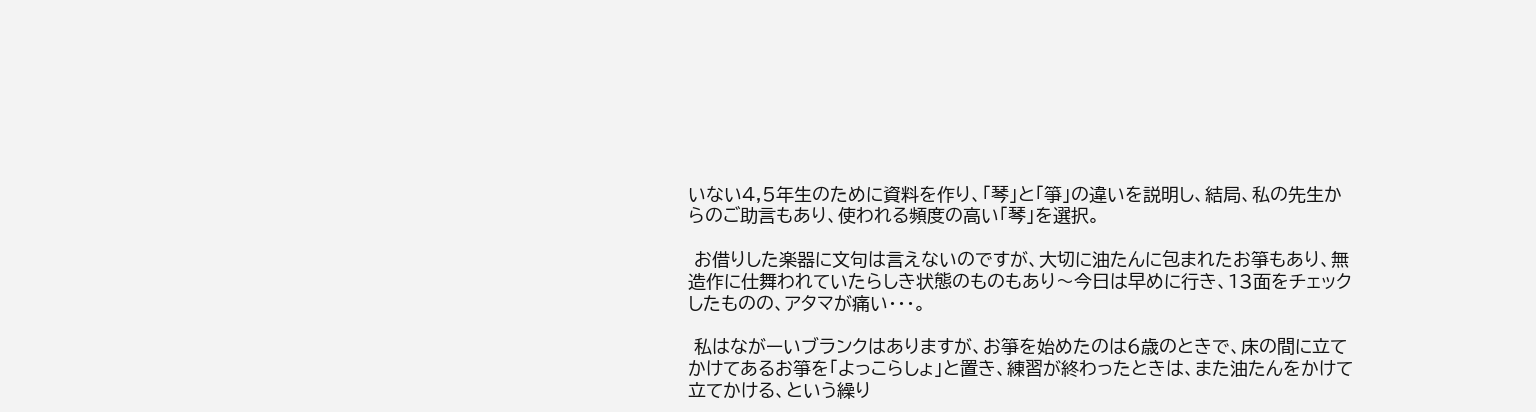いない4,5年生のために資料を作り、「琴」と「箏」の違いを説明し、結局、私の先生からのご助言もあり、使われる頻度の高い「琴」を選択。

 お借りした楽器に文句は言えないのですが、大切に油たんに包まれたお箏もあり、無造作に仕舞われていたらしき状態のものもあり〜今日は早めに行き、13面をチェックしたものの、アタマが痛い・・・。

 私はながーいブランクはありますが、お箏を始めたのは6歳のときで、床の間に立てかけてあるお箏を「よっこらしょ」と置き、練習が終わったときは、また油たんをかけて立てかける、という繰り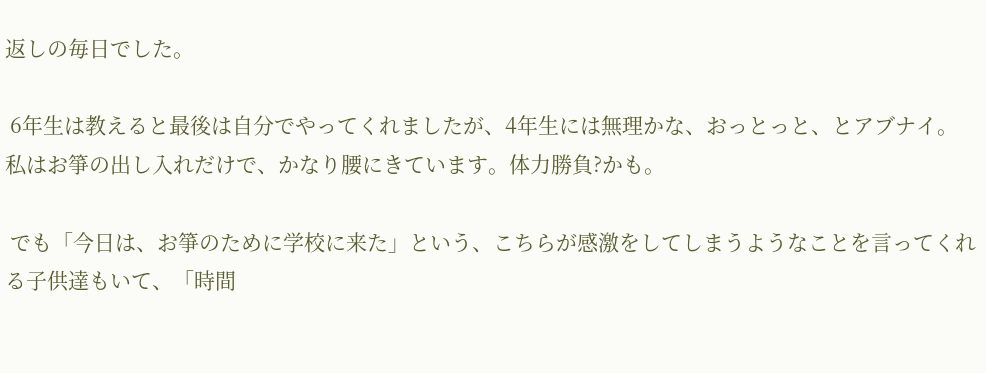返しの毎日でした。

 6年生は教えると最後は自分でやってくれましたが、4年生には無理かな、おっとっと、とアブナイ。私はお箏の出し入れだけで、かなり腰にきています。体力勝負?かも。

 でも「今日は、お箏のために学校に来た」という、こちらが感激をしてしまうようなことを言ってくれる子供達もいて、「時間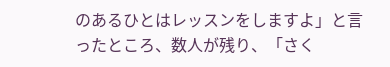のあるひとはレッスンをしますよ」と言ったところ、数人が残り、「さく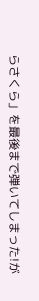らさくら」を最後まで弾いてしまった!が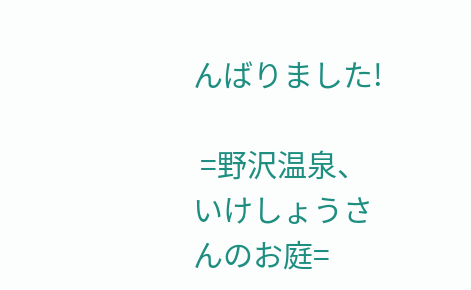んばりました!

 =野沢温泉、いけしょうさんのお庭=